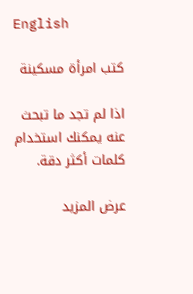English

كتب امرأة مسكينة

اذا لم تجد ما تبحث عنه يمكنك استخدام كلمات أكثر دقة.

عرض المزيد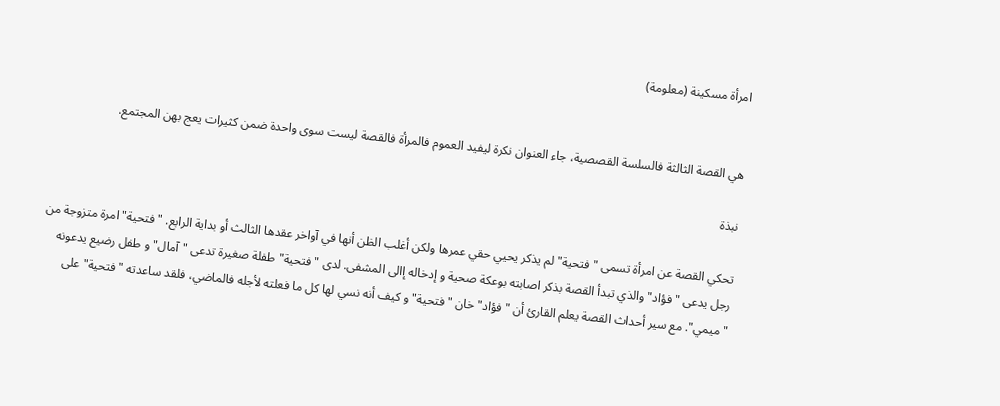امرأة مسكينة (معلومة)


هي القصة الثالثة فالسلسة القصصية، جاء العنوان نكرة ليفيد العموم فالمرأة فالقصة ليست سوى واحدة ضمن كثيرات يعج بهن المجتمع.

نبذة

تحكي القصة عن امرأة تسمى "فتحية" لم يذكر يحيي حقي عمرها ولكن أغلب الظن أنها في آواخر عقدها الثالث أو بداية الرابع. "فتحية" امرة متزوجة من رجل يدعى "فؤاد" والذي تبدأ القصة بذكر اصابته بوعكة صحية و إدخاله إالى المشفى. لدى "فتحية" طفلة صغيرة تدعى "آمال" و طفل رضيع يدعونه "ميمي". مع سير أحداث القصة يعلم القارئ أن "فؤاد" خان "فتحية" و كيف أنه نسي لها كل ما فعلته لأجله فالماضي، فلقد ساعدته "فتحية" على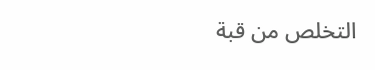التخلص من قبة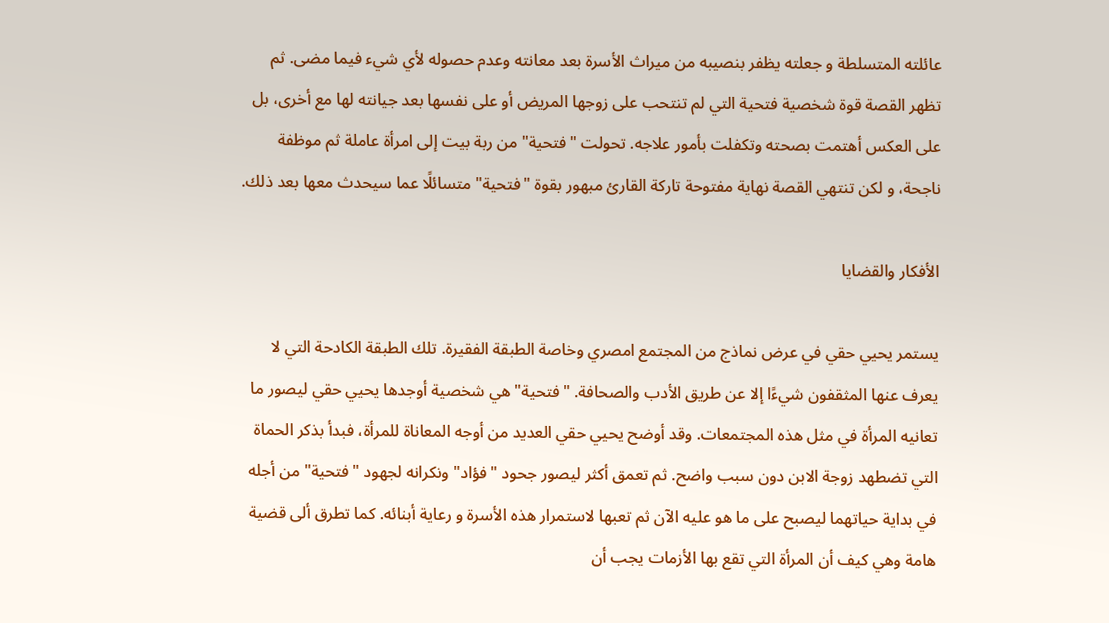عائلته المتسلطة و جعلته يظفر بنصيبه من ميراث الأسرة بعد معانته وعدم حصوله لأي شيء فيما مضى. ثم تظهر القصة قوة شخصية فتحية التي لم تنتحب على زوجها المريض أو على نفسها بعد جيانته لها مع أخرى، بل على العكس أهتمت بصحته وتكفلت بأمور علاجه. تحولت "فتحية" من ربة بيت إلى امرأة عاملة ثم موظفة ناجحة، و لكن تنتهي القصة نهاية مفتوحة تاركة القارئ مبهور بقوة "فتحية" متسائلًا عما سيحدث معها بعد ذلك.

الأفكار والقضايا

يستمر يحيي حقي في عرض نماذج من المجتمع امصري وخاصة الطبقة الفقيرة. تلك الطبقة الكادحة التي لا يعرف عنها المثقفون شيءًا إلا عن طريق الأدب والصحافة. "فتحية" هي شخصية أوجدها يحيي حقي ليصور ما تعانيه المرأة في مثل هذه المجتمعات. وقد أوضح يحيي حقي العديد من أوجه المعاناة للمرأة، فبدأ بذكر الحماة التي تضطهد زوجة الابن دون سبب واضح. ثم تعمق أكثر ليصور جحود "فؤاد" ونكرانه لجهود "فتحية" من أجله في بداية حياتهما ليصبح على ما هو عليه الآن ثم تعبها لاستمرار هذه الأسرة و رعاية أبنائه. كما تطرق ألى قضية هامة وهي كيف أن المرأة التي تقع بها الأزمات يجب أن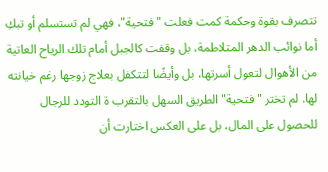تتصرف بقوة وحكمة كمت فعلت " فتحية"، فهي لم تستسلم أو تبكِ أما نوائب الدهر المتلاطمة، بل وقفت كالجبل أمام تلك الرياح العاتية من الأهوال لتعول أسرتها، بل وأيضًا لتتكفل بعلاج زوجها رغم خيانته لها. لم تختر "فتحية" الطريق السهل بالتقرب ة التودد للرجال للحصول على المال، بل على العكس اختارت أن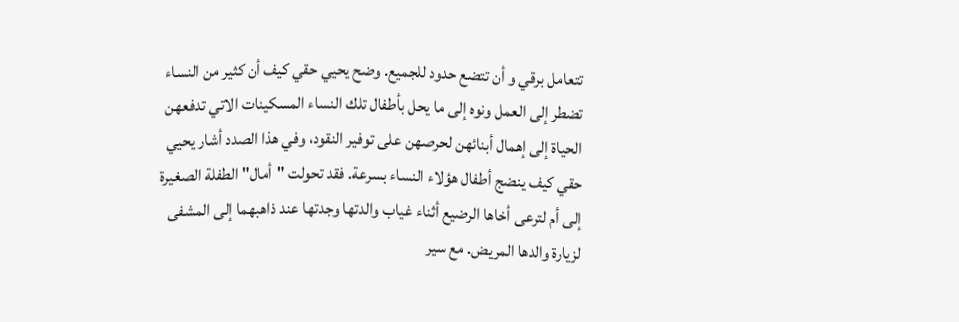تتعامل برقي و أن تتضع حدود للجميع. وضح يحيي حقي كيف أن كثير من النساء تضطر إلى العمل ونوه إلى ما يحل بأطفال تلك النساء المسكينات الاتي تدفعهن الحياة إلى إهمال أبنائهن لحرصهن على توفير النقود، وفي هذا الصدد أشار يحيي حقي كيف ينضج أطفال هؤلاء النساء بسرعة. فقد تحولت "أمال" الطفلة الصغيرة إلى أم لترعى أخاها الرضيع أثناء غياب والدتها وجدتها عند ذاهبهما إلى المشفى لزيارة والدها المريض. مع سير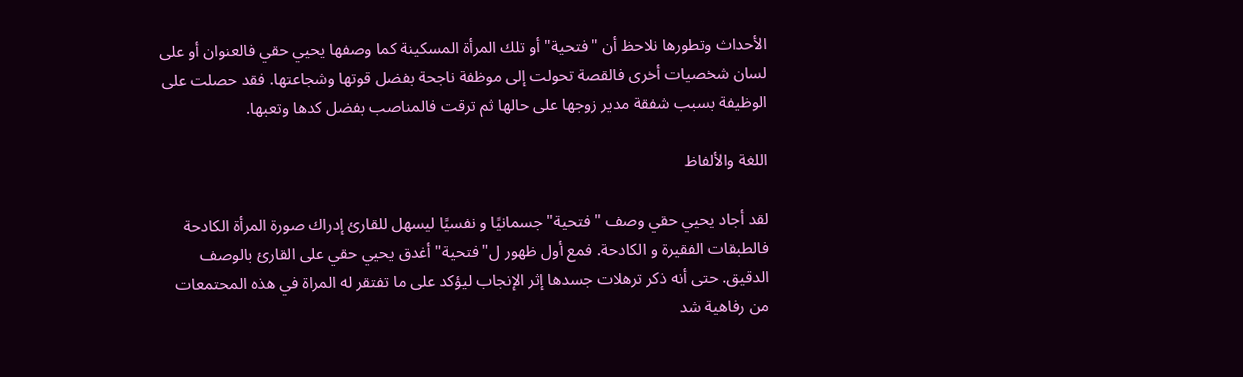الأحداث وتطورها نلاحظ أن "فتحية" أو تلك المرأة المسكينة كما وصفها يحيي حقي فالعنوان أو على لسان شخصيات أخرى فالقصة تحولت إلى موظفة ناجحة بفضل قوتها وشجاعتها. فقد حصلت على الوظيفة بسبب شفقة مدير زوجها على حالها ثم ترقت فالمناصب بفضل كدها وتعبها.

اللغة والألفاظ

لقد أجاد يحيي حقي وصف "فتحية" جسمانيًا و نفسيًا ليسهل للقارئ إدراك صورة المرأة الكادحة فالطبقات الفقيرة و الكادحة. فمع أول ظهور ل"فتحية" أغدق يحيي حقي على القارئ بالوصف الدقيق. حتى أنه ذكر ترهلات جسدها إثر الإنجاب ليؤكد على ما تفتقر له المراة في هذه المحتمعات من رفاهية شد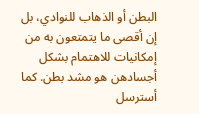البطن أو الذهاب للنوادي، بل إن أقصى ما يتمتعون به من إمكانيات للاهتمام بشكل أجسادهن هو مشد بطن. كما أسترسل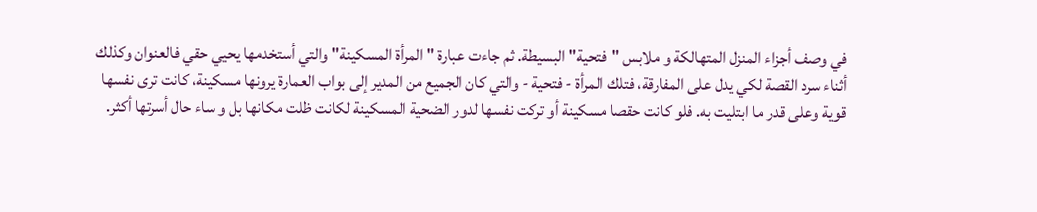في وصف أجزاء المنزل المتهالكة و ملابس "فتحية" البسيطة. ثم جاءت عبارة " المرأة المسكينة" والتي أستخدمها يحيي حقي فالعنوان وكذلك أثناء سرد القصة لكي يدل على المفارقة، فتلك المرأة - فتحية - والتي كان الجميع من المدير إلى بواب العمارة يرونها مسكينة، كانت ترى نفسها قوية وعلى قدر ما ابتليت به. فلو كانت حقصا مسكينة أو تركت نفسها لدور الضحية المسكينة لكانت ظلت مكانها بل و ساء حال أسرتها أكثر.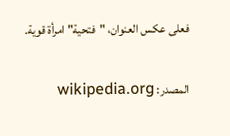فعلى عكس العنوان، "فتحية" امرأة قوية.

المصدر: wikipedia.org